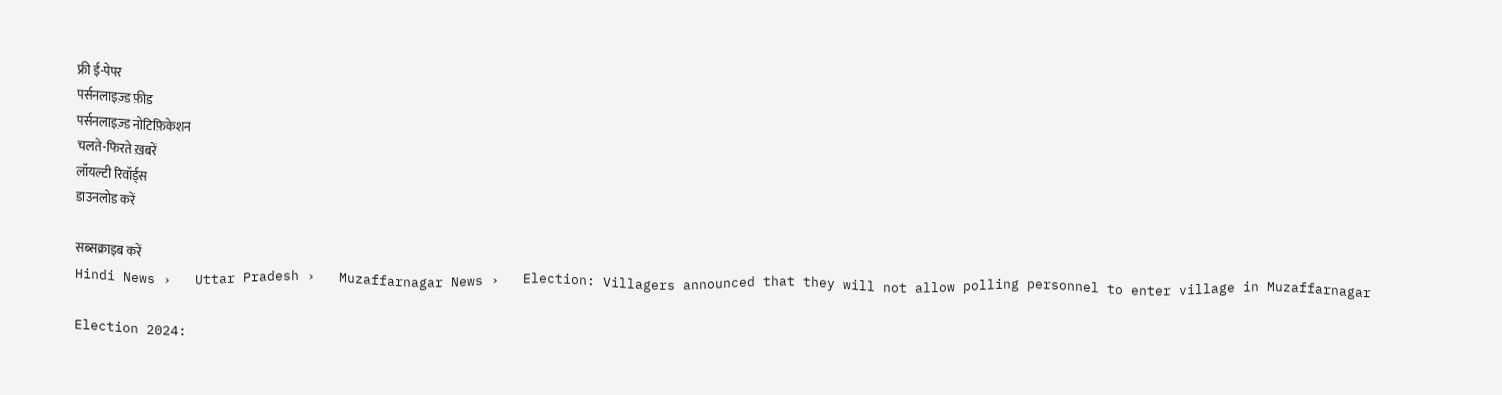फ्री ई-पेपर
पर्सनलाइज़्ड फ़ीड
पर्सनलाइज़्ड नोटिफ़िकेशन
चलते-फिरते ख़बरें
लॉयल्टी रिवॉर्ड्स
डाउनलोड करें

सब्सक्राइब करें
Hindi News ›   Uttar Pradesh ›   Muzaffarnagar News ›   Election: Villagers announced that they will not allow polling personnel to enter village in Muzaffarnagar

Election 2024: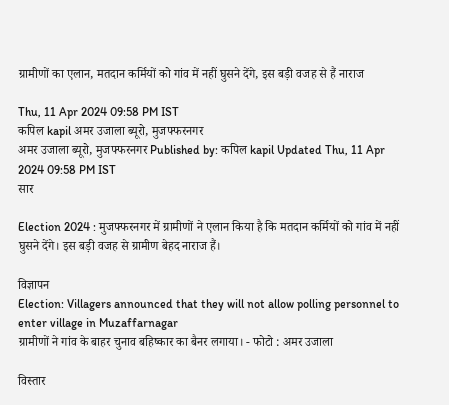ग्रामीणों का एलान, मतदान कर्मियों को गांव में नहीं घुसने देंगे, इस बड़ी वजह से हैं नाराज

Thu, 11 Apr 2024 09:58 PM IST
कपिल kapil अमर उजाला ब्यूरो, मुजफ्फरनगर
अमर उजाला ब्यूरो, मुजफ्फरनगर Published by: कपिल kapil Updated Thu, 11 Apr 2024 09:58 PM IST
सार

Election 2024 : मुजफ्फरनगर में ग्रामीणों ने एलान किया है कि मतदान कर्मियों को गांव में नहीं घुसने देंगे। इस बड़ी वजह से ग्रामीण बेहद नाराज हैं।

विज्ञापन
Election: Villagers announced that they will not allow polling personnel to enter village in Muzaffarnagar
ग्रामीणों ने गांव के बाहर चुनाव बहिष्कार का बैनर लगाया। - फोटो : अमर उजाला

विस्तार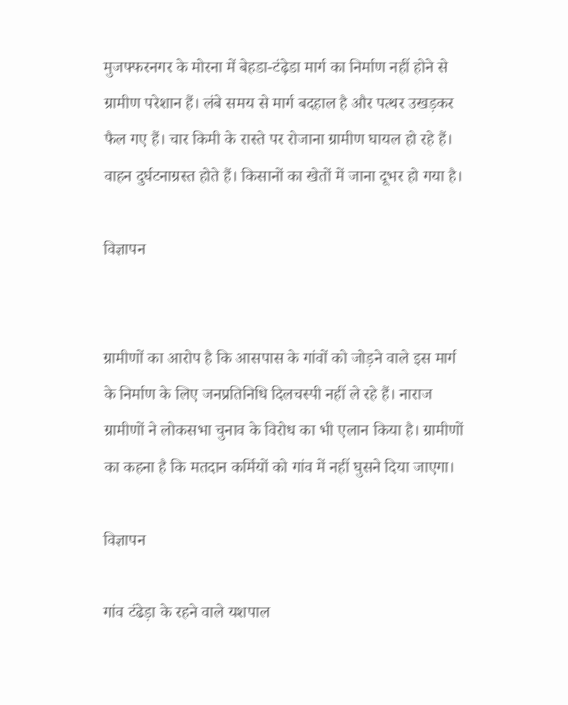मुजफ्फरनगर के मोरना में बेहडा-टंढ़ेडा मार्ग का निर्माण नहीं होने से ग्रामीण परेशान हैं। लंबे समय से मार्ग बदहाल है और पत्थर उखड़कर फैल गए हैं। चार किमी के रास्ते पर रोजाना ग्रामीण घायल हो रहे हैं। वाहन दुर्घटनाग्रस्त होते हैं। किसानों का खेतों में जाना दूभर हो गया है।

विज्ञापन


ग्रामीणों का आरोप है कि आसपास के गांवों को जोड़ने वाले इस मार्ग के निर्माण के लिए जनप्रतिनिधि दिलचस्पी नहीं ले रहे हैं। नाराज ग्रामीणों ने लोकसभा चुनाव के विरोध का भी एलान किया है। ग्रामीणों का कहना है कि मतदान कर्मियों को गांव में नहीं घुसने दिया जाएगा।

विज्ञापन

गांव टंढेड़ा के रहने वाले यशपाल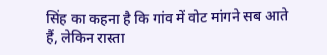सिंह का कहना है कि गांव में वोट मांगने सब आते हैं, लेकिन रास्ता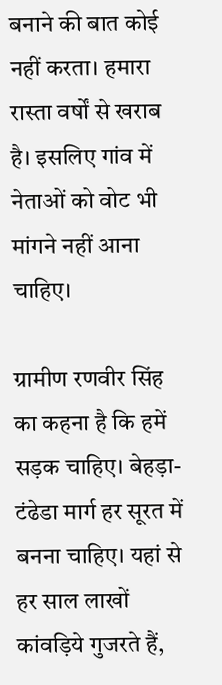बनाने की बात कोई नहीं करता। हमारा रास्ता वर्षों से खराब है। इसलिए गांव में नेताओं को वोट भी मांगने नहीं आना चाहिए।

ग्रामीण रणवीर सिंह का कहना है कि हमें सड़क चाहिए। बेहड़ा-टंढेडा मार्ग हर सूरत में बनना चाहिए। यहां से हर साल लाखों कांवड़िये गुजरते हैं,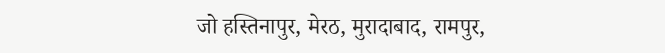जो हस्तिनापुर, मेरठ, मुरादाबाद, रामपुर,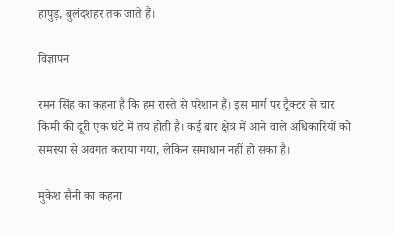हापुड़, बुलंदशहर तक जाते हैं।

विज्ञापन

रमन सिंह का कहना है कि हम रास्ते से परेशान हैं। इस मार्ग पर ट्रैक्टर से चार किमी की दूरी एक घंटे में तय होती है। कई बार क्षेत्र में आने वाले अधिकारियों को समस्या से अवगत कराया गया, लेकिन समाधान नहीं हो सका है।

मुकेश सैनी का कहना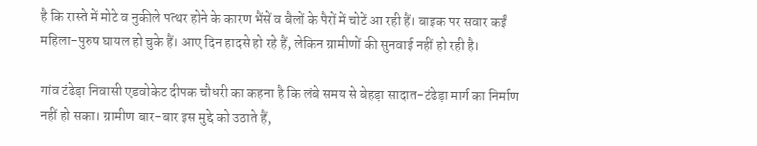है कि रास्ते में मोटे व नुकीले पत्थर होने के कारण भैंसें व बैलों के पैरों में चोटें आ रही हैं। बाइक पर सवार कईं महिला-पुरुष घायल हो चुके हैं। आए दिन हादसे हो रहे हैं, लेकिन ग्रामीणों की सुनवाई नहीं हो रही है।

गांव टंढेड़ा निवासी एडवोकेट दीपक चौधरी का कहना है कि लंबे समय से बेहड़ा सादात-टंढेड़ा मार्ग का निर्माण नहीं हो सका। ग्रामीण बार-बार इस मुद्दे को उठाते हैं,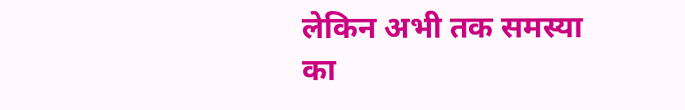लेकिन अभी तक समस्या का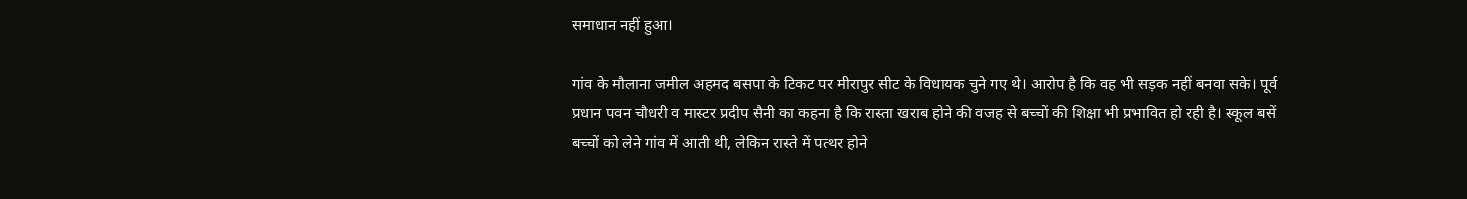समाधान नहीं हुआ।

गांव के मौलाना जमील अहमद बसपा के टिकट पर मीरापुर सीट के विधायक चुने गए थे। आरोप है कि वह भी सड़क नहीं बनवा सके। पूर्व प्रधान पवन चौधरी व मास्टर प्रदीप सैनी का कहना है कि रास्ता खराब होने की वजह से बच्चों की शिक्षा भी प्रभावित हो रही है। स्कूल बसें बच्चों को लेने गांव में आती थी, लेकिन रास्ते में पत्थर होने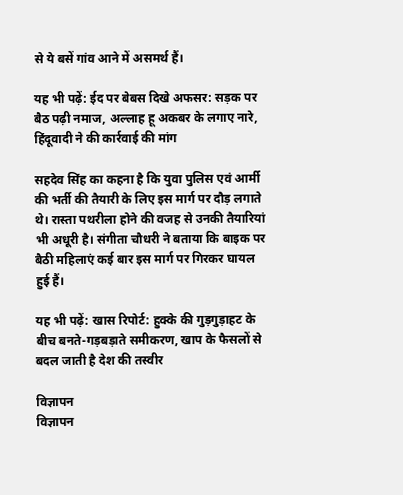से ये बसें गांव आने में असमर्थ हैं।

यह भी पढ़ें: ईद पर बेबस दिखे अफसर: सड़क पर बैठ पढ़ी नमाज, अल्लाह हू अकबर के लगाए नारे, हिंदूवादी ने की कार्रवाई की मांग

सहदेव सिंह का कहना है कि युवा पुलिस एवं आर्मी की भर्ती की तैयारी के लिए इस मार्ग पर दौड़ लगाते थे। रास्ता पथरीला होने की वजह से उनकी तैयारियां भी अधूरी है। संगीता चौधरी ने बताया कि बाइक पर बैठी महिलाएं कई बार इस मार्ग पर गिरकर घायल हुई हैं।

यह भी पढ़ें: खास रिपोर्ट: हुक्के की गुड़गुड़ाहट के बीच बनते-गड़बड़ाते समीकरण, खाप के फैसलों से बदल जाती है देश की तस्वीर

विज्ञापन
विज्ञापन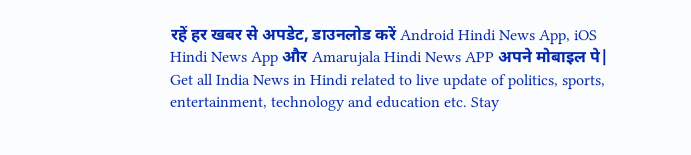रहें हर खबर से अपडेट, डाउनलोड करें Android Hindi News App, iOS Hindi News App और Amarujala Hindi News APP अपने मोबाइल पे|
Get all India News in Hindi related to live update of politics, sports, entertainment, technology and education etc. Stay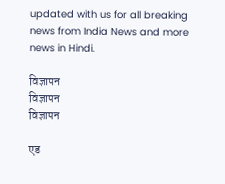updated with us for all breaking news from India News and more news in Hindi.

विज्ञापन
विज्ञापन
विज्ञापन

एड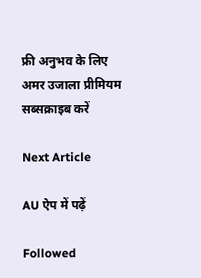फ्री अनुभव के लिए अमर उजाला प्रीमियम सब्सक्राइब करें

Next Article

AU ऐप में पढ़ें

Followed